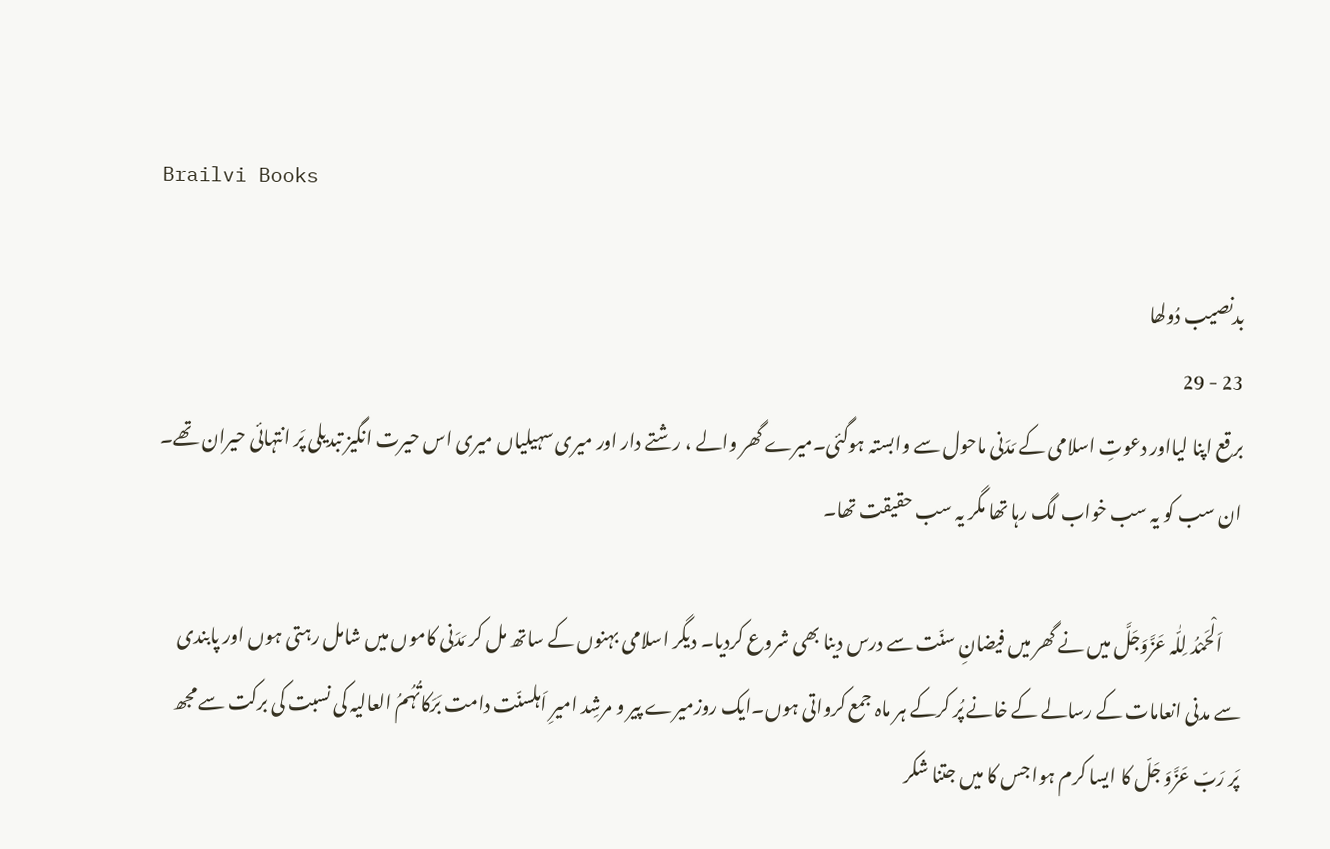Brailvi Books

بدنصیب دُولھا
23 - 29
برقع اپنا لیااور دعوتِ اسلامی کے مَدَنی ماحول سے وابستہ ہوگئی۔میرے گھر والے ، رشتے دار اور میری سہیلیاں میری اس حیرت انگیز تبدیلی پَر انتہائی حیران تھے۔ ان سب کو یہ سب خواب لگ رہا تھا مگر یہ سب حقیقت تھا۔

     اَلْحَمْدُ لِلّٰہ عَزَّوَجَلَّ میں نے گھر میں فیضانِ سنّت سے درس دینا بھی شروع کردیا۔ دیگر اسلامی بہنوں کے ساتھ مل کر مَدَنی کاموں میں شامل رہتی ہوں اور پابندی سے مدنی انعامات کے رسالے کے خانے پُر کرکے ہر ماہ جمع کرواتی ہوں۔ایک روزمیرے پیر و مرشِد امیرِ اَہلسنّت دامت بَرَکاتُہُمُ العالیہ کی نسبت کی برکت سے مجھ پَر رَبّ عَزَّوَ جَلّ کا ایسا کرم ہوا جس کا میں جتنا شکر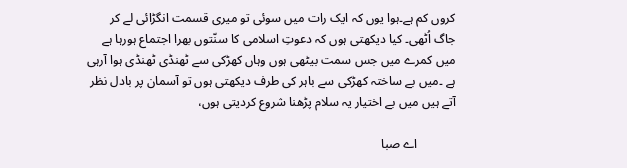کروں کم ہے۔ہوا یوں کہ ایک رات میں سوئی تو میری قسمت انگڑائی لے کر جاگ اُٹھی۔ کیا دیکھتی ہوں کہ دعوتِ اسلامی کا سنّتوں بھرا اجتماع ہورہا ہے میں کمرے میں جس سمت بیٹھی ہوں وہاں کھڑکی سے ٹھنڈی ٹھنڈی ہوا آرہی ہے ۔میں بے ساختہ کھڑکی سے باہر کی طرف دیکھتی ہوں تو آسمان پر بادل نظر آتے ہیں میں بے اختیار یہ سلام پڑھنا شروع کردیتی ہوں،

            اے صبا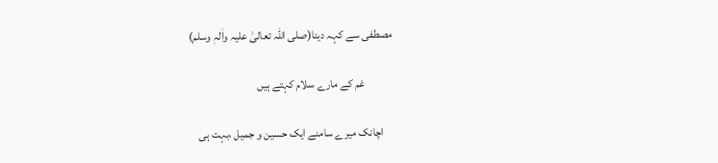مصطفی سے کہہ دینا(صلی اللہ تعالیٰ علیہ واٰلہٖ وسلم)

            غم کے مارے سلام کہتے ہیں

    اچانک میرے سامنے ایک حسین و جمیل ،بہت ہی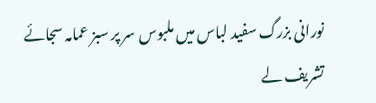نورانی بزرگ سفید لباس میں ملبوس سر پر سبز عمامہ سجائے تشریف لے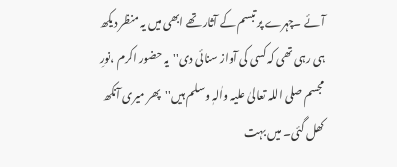آئے ۔چہرے پر تبسم کے آثار تھے ابھی میں یہ منظر دیکھ ہی رہی تھی کہ کسی کی آواز سنائی دی''یہ حضور اکرم ،نورِ مجسم صلی اللہ تعالیٰ علیہ واٰلہٖ وسلم ہیں''پھر میری آنکھ کھل گئی۔ میں بہت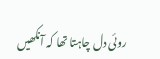روئی دل چاہتا تھا کہ آنکھیں